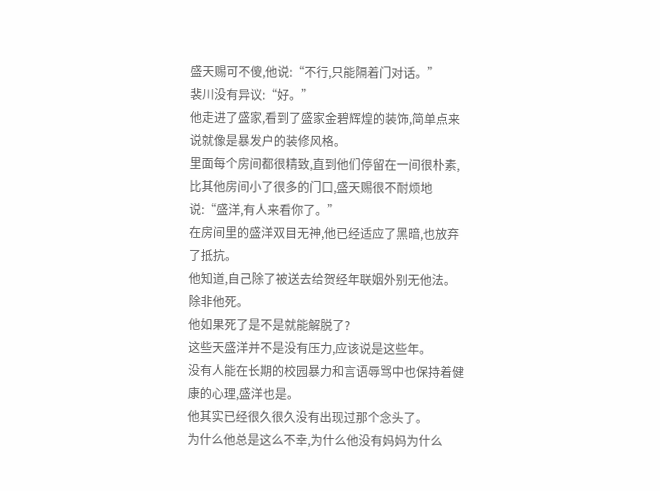盛天赐可不傻,他说:“不行,只能隔着门对话。”
裴川没有异议:“好。”
他走进了盛家,看到了盛家金碧辉煌的装饰,简单点来说就像是暴发户的装修风格。
里面每个房间都很精致,直到他们停留在一间很朴素,比其他房间小了很多的门口,盛天赐很不耐烦地说:“盛洋,有人来看你了。”
在房间里的盛洋双目无神,他已经适应了黑暗,也放弃了抵抗。
他知道,自己除了被送去给贺经年联姻外别无他法。
除非他死。
他如果死了是不是就能解脱了?
这些天盛洋并不是没有压力,应该说是这些年。
没有人能在长期的校园暴力和言语辱骂中也保持着健康的心理,盛洋也是。
他其实已经很久很久没有出现过那个念头了。
为什么他总是这么不幸,为什么他没有妈妈为什么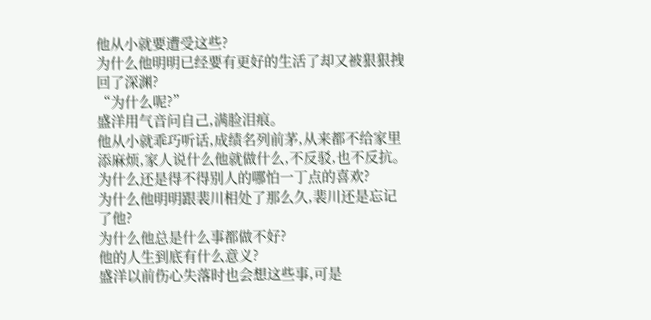他从小就要遭受这些?
为什么他明明已经要有更好的生活了却又被狠狠拽回了深渊?
“为什么呢?”
盛洋用气音问自己,满脸泪痕。
他从小就乖巧听话,成绩名列前茅,从来都不给家里添麻烦,家人说什么他就做什么,不反驳,也不反抗。
为什么还是得不得别人的哪怕一丁点的喜欢?
为什么他明明跟裴川相处了那么久,裴川还是忘记了他?
为什么他总是什么事都做不好?
他的人生到底有什么意义?
盛洋以前伤心失落时也会想这些事,可是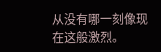从没有哪一刻像现在这般激烈。